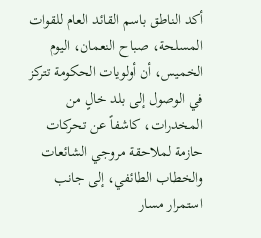أكد الناطق باسم القائد العام للقوات المسلحة، صباح النعمان، اليوم الخميس، أن أولويات الحكومة تتركز في الوصول إلى بلد خالٍ من المخدرات، كاشفاً عن تحركات حازمة لملاحقة مروجي الشائعات والخطاب الطائفي، إلى جانب استمرار مسار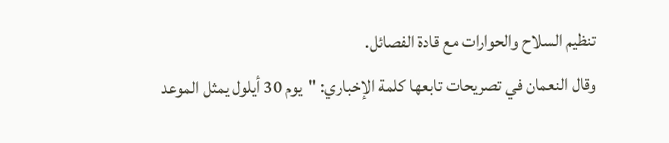تنظيم السلاح والحوارات مع قادة الفصائل.
وقال النعمان في تصريحات تابعها كلمة الإخباري: "يوم 30 أيلول يمثل الموعد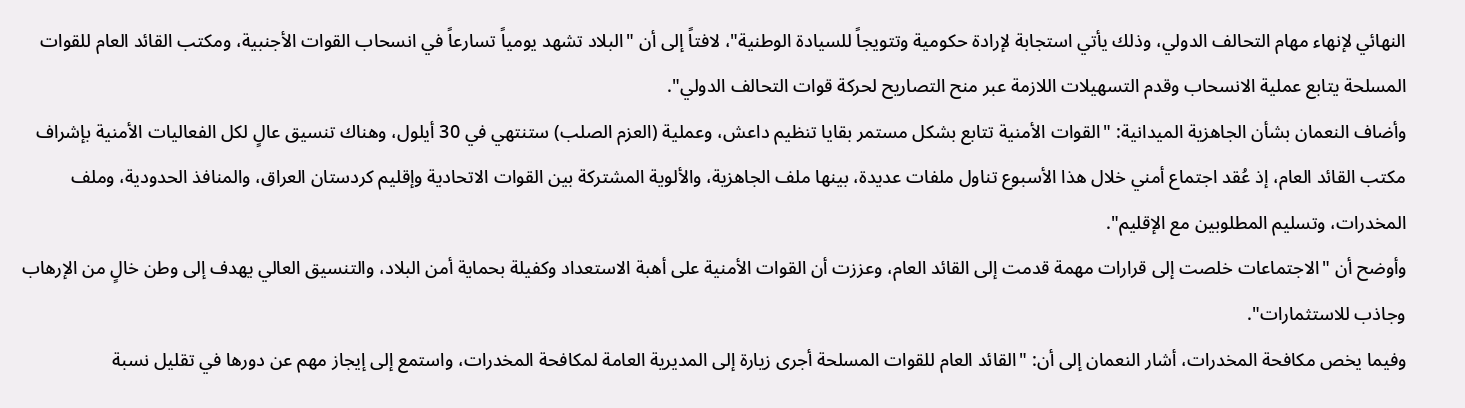النهائي لإنهاء مهام التحالف الدولي، وذلك يأتي استجابة لإرادة حكومية وتتويجاً للسيادة الوطنية"، لافتاً إلى أن "البلاد تشهد يومياً تسارعاً في انسحاب القوات الأجنبية، ومكتب القائد العام للقوات المسلحة يتابع عملية الانسحاب وقدم التسهيلات اللازمة عبر منح التصاريح لحركة قوات التحالف الدولي".
وأضاف النعمان بشأن الجاهزية الميدانية: "القوات الأمنية تتابع بشكل مستمر بقايا تنظيم داعش، وعملية (العزم الصلب) ستنتهي في 30 أيلول، وهناك تنسيق عالٍ لكل الفعاليات الأمنية بإشراف مكتب القائد العام، إذ عُقد اجتماع أمني خلال هذا الأسبوع تناول ملفات عديدة، بينها ملف الجاهزية، والألوية المشتركة بين القوات الاتحادية وإقليم كردستان العراق، والمنافذ الحدودية، وملف المخدرات، وتسليم المطلوبين مع الإقليم".
وأوضح أن "الاجتماعات خلصت إلى قرارات مهمة قدمت إلى القائد العام، وعززت أن القوات الأمنية على أهبة الاستعداد وكفيلة بحماية أمن البلاد، والتنسيق العالي يهدف إلى وطن خالٍ من الإرهاب وجاذب للاستثمارات".
وفيما يخص مكافحة المخدرات، أشار النعمان إلى أن: "القائد العام للقوات المسلحة أجرى زيارة إلى المديرية العامة لمكافحة المخدرات، واستمع إلى إيجاز مهم عن دورها في تقليل نسبة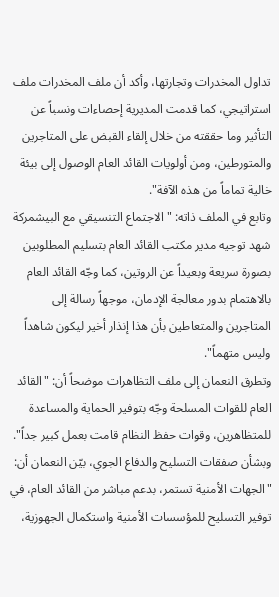تداول المخدرات وتجارتها، وأكد أن ملف المخدرات ملف استراتيجي، كما قدمت المديرية إحصاءات ونسباً عن التأثير وما حققته من خلال إلقاء القبض على المتاجرين والمتورطين، ومن أولويات القائد العام الوصول إلى بيئة خالية تماماً من هذه الآفة".
وتابع في الملف ذاته: "الاجتماع التنسيقي مع البيشمركة شهد توجيه مدير مكتب القائد العام بتسليم المطلوبين بصورة سريعة وبعيداً عن الروتين، كما وجّه القائد العام بالاهتمام بدور معالجة الإدمان، موجهاً رسالة إلى المتاجرين والمتعاطين بأن هذا إنذار أخير ليكون شاهداً وليس متهماً".
وتطرق النعمان إلى ملف التظاهرات موضحاً أن: "القائد العام للقوات المسلحة وجّه بتوفير الحماية والمساعدة للمتظاهرين، وقوات حفظ النظام قامت بعمل كبير جداً".
وبشأن صفقات التسليح والدفاع الجوي، بيّن النعمان أن: "الجهات الأمنية تستمر، بدعم مباشر من القائد العام، في توفير التسليح للمؤسسات الأمنية واستكمال الجهوزية،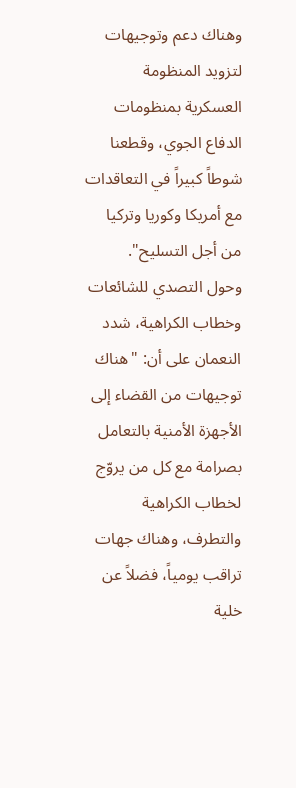وهناك دعم وتوجيهات لتزويد المنظومة العسكرية بمنظومات الدفاع الجوي، وقطعنا شوطاً كبيراً في التعاقدات مع أمريكا وكوريا وتركيا من أجل التسليح".
وحول التصدي للشائعات وخطاب الكراهية، شدد النعمان على أن: "هناك توجيهات من القضاء إلى الأجهزة الأمنية بالتعامل بصرامة مع كل من يروّج لخطاب الكراهية والتطرف، وهناك جهات تراقب يومياً، فضلاً عن خلية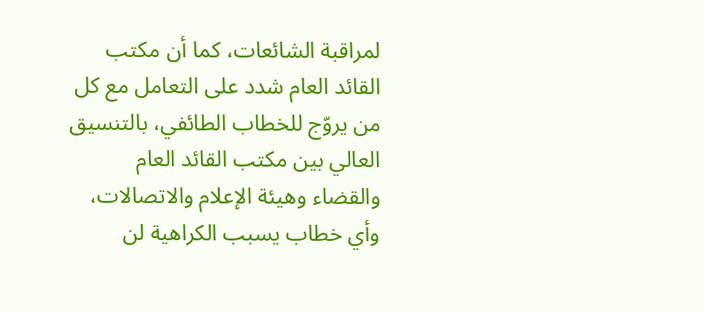لمراقبة الشائعات، كما أن مكتب القائد العام شدد على التعامل مع كل من يروّج للخطاب الطائفي، بالتنسيق العالي بين مكتب القائد العام والقضاء وهيئة الإعلام والاتصالات، وأي خطاب يسبب الكراهية لن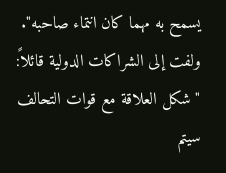يسمح به مهما كان انتماء صاحبه".
ولفت إلى الشراكات الدولية قائلاً: "شكل العلاقة مع قوات التحالف سيتم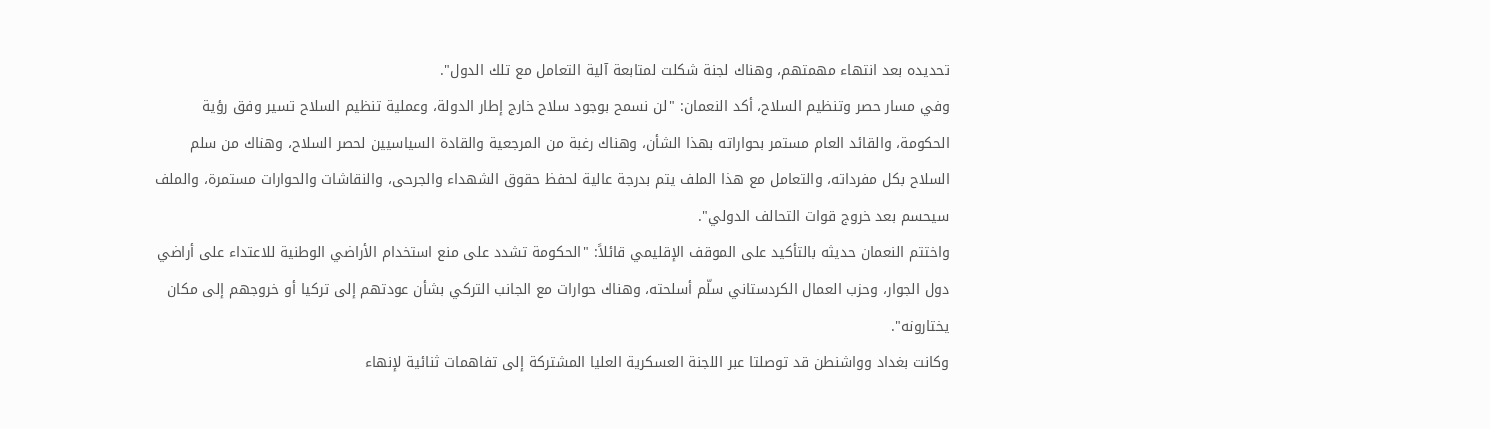تحديده بعد انتهاء مهمتهم، وهناك لجنة شكلت لمتابعة آلية التعامل مع تلك الدول".
وفي مسار حصر وتنظيم السلاح، أكد النعمان: "لن نسمح بوجود سلاح خارج إطار الدولة، وعملية تنظيم السلاح تسير وفق رؤية الحكومة، والقائد العام مستمر بحواراته بهذا الشأن، وهناك رغبة من المرجعية والقادة السياسيين لحصر السلاح، وهناك من سلم السلاح بكل مفرداته، والتعامل مع هذا الملف يتم بدرجة عالية لحفظ حقوق الشهداء والجرحى، والنقاشات والحوارات مستمرة، والملف سيحسم بعد خروج قوات التحالف الدولي".
واختتم النعمان حديثه بالتأكيد على الموقف الإقليمي قائلاً: "الحكومة تشدد على منع استخدام الأراضي الوطنية للاعتداء على أراضي دول الجوار، وحزب العمال الكردستاني سلّم أسلحته، وهناك حوارات مع الجانب التركي بشأن عودتهم إلى تركيا أو خروجهم إلى مكان يختارونه".
وكانت بغداد وواشنطن قد توصلتا عبر اللجنة العسكرية العليا المشتركة إلى تفاهمات ثنائية لإنهاء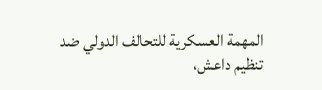المهمة العسكرية للتحالف الدولي ضد تنظيم داعش،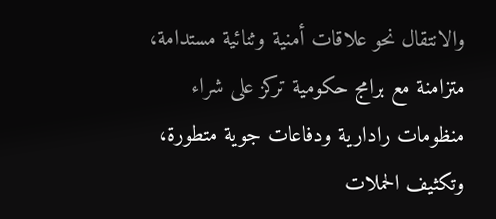والانتقال نحو علاقات أمنية وثنائية مستدامة، متزامنة مع برامج حكومية تركز على شراء منظومات رادارية ودفاعات جوية متطورة، وتكثيف الحملات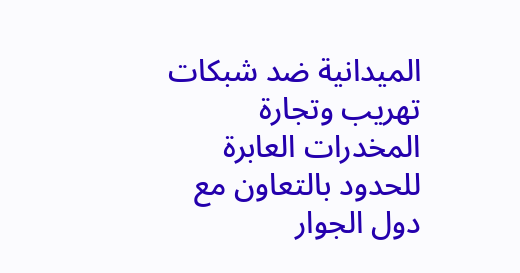الميدانية ضد شبكات تهريب وتجارة المخدرات العابرة للحدود بالتعاون مع دول الجوار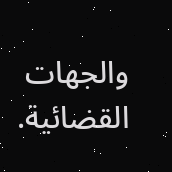والجهات القضائية.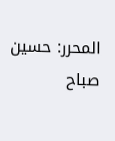المحرر: حسين صباح